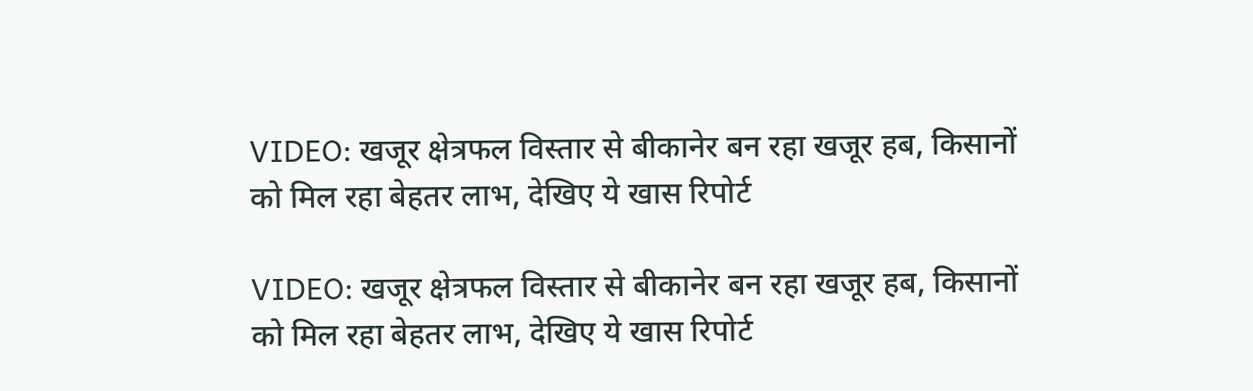VIDEO: खजूर क्षेत्रफल विस्तार से बीकानेर बन रहा खजूर हब, किसानों को मिल रहा बेहतर लाभ, देखिए ये खास रिपोर्ट

VIDEO: खजूर क्षेत्रफल विस्तार से बीकानेर बन रहा खजूर हब, किसानों को मिल रहा बेहतर लाभ, देखिए ये खास रिपोर्ट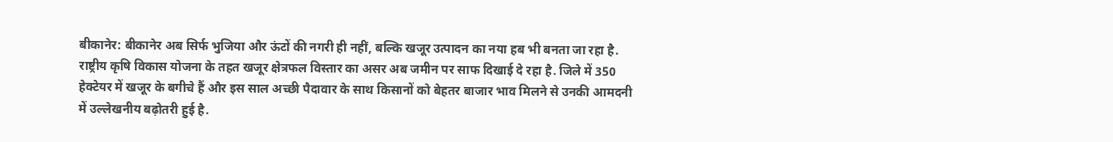बीकानेर: बीकानेर अब सिर्फ भुजिया और ऊंटों की नगरी ही नहीं, बल्कि खजूर उत्पादन का नया हब भी बनता जा रहा है. राष्ट्रीय कृषि विकास योजना के तहत खजूर क्षेत्रफल विस्तार का असर अब जमीन पर साफ दिखाई दे रहा है. जिले में 350 हेक्टेयर में खजूर के बगीचे हैं और इस साल अच्छी पैदावार के साथ किसानों को बेहतर बाजार भाव मिलने से उनकी आमदनी में उल्लेखनीय बढ़ोतरी हुई है.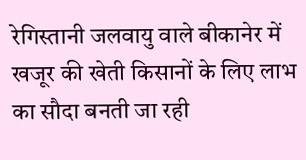रेगिस्तानी जलवायु वाले बीकानेर में खजूर की खेती किसानों के लिए लाभ का सौदा बनती जा रही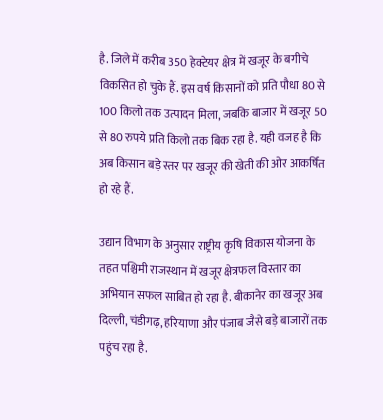है. जिले में करीब 350 हेक्टेयर क्षेत्र में खजूर के बगीचे विकसित हो चुके हैं. इस वर्ष किसानों को प्रति पौधा 80 से 100 किलो तक उत्पादन मिला, जबकि बाजार में खजूर 50 से 80 रुपये प्रति किलो तक बिक रहा है. यही वजह है कि अब किसान बड़े स्तर पर खजूर की खेती की ओर आकर्षित हो रहे हैं.

उद्यान विभाग के अनुसार राष्ट्रीय कृषि विकास योजना के तहत पश्चिमी राजस्थान में खजूर क्षेत्रफल विस्तार का अभियान सफल साबित हो रहा है. बीकानेर का खजूर अब दिल्ली, चंडीगढ़, हरियाणा और पंजाब जैसे बड़े बाजारों तक पहुंच रहा है.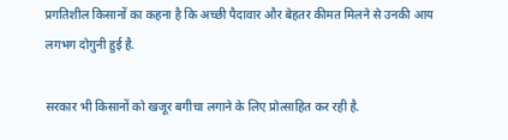प्रगतिशील किसानों का कहना है कि अच्छी पैदावार और बेहतर कीमत मिलने से उनकी आय लगभग दोगुनी हुई है.

सरकार भी किसानों को खजूर बगीचा लगाने के लिए प्रोत्साहित कर रही है.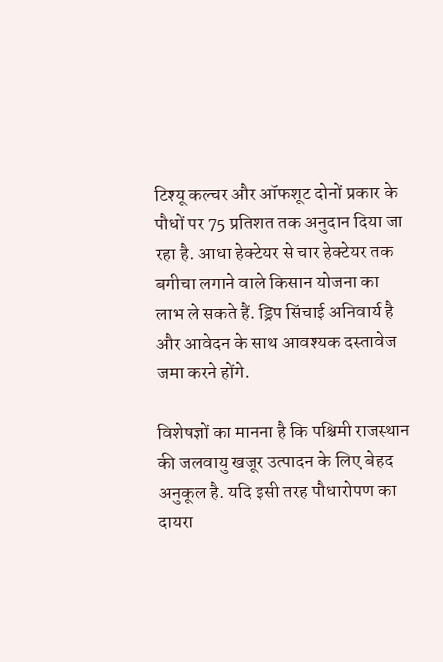टिश्यू कल्चर और ऑफशूट दोनों प्रकार के पौधों पर 75 प्रतिशत तक अनुदान दिया जा रहा है. आधा हेक्टेयर से चार हेक्टेयर तक बगीचा लगाने वाले किसान योजना का लाभ ले सकते हैं. ड्रिप सिंचाई अनिवार्य है और आवेदन के साथ आवश्यक दस्तावेज जमा करने होंगे.

विशेषज्ञों का मानना है कि पश्चिमी राजस्थान की जलवायु खजूर उत्पादन के लिए बेहद अनुकूल है. यदि इसी तरह पौधारोपण का दायरा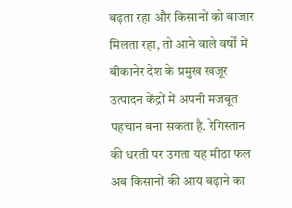बढ़ता रहा और किसानों को बाजार मिलता रहा, तो आने वाले वर्षों में बीकानेर देश के प्रमुख खजूर उत्पादन केंद्रों में अपनी मजबूत पहचान बना सकता है. रेगिस्तान की धरती पर उगता यह मीठा फल अब किसानों की आय बढ़ाने का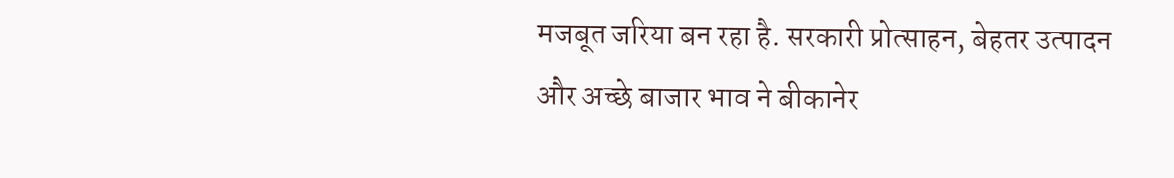मजबूत जरिया बन रहा है. सरकारी प्रोत्साहन, बेहतर उत्पादन और अच्छे बाजार भाव ने बीकानेर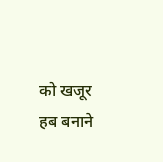को खजूर हब बनाने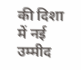की दिशा में नई उम्मीद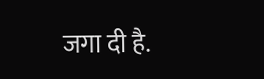जगा दी है.